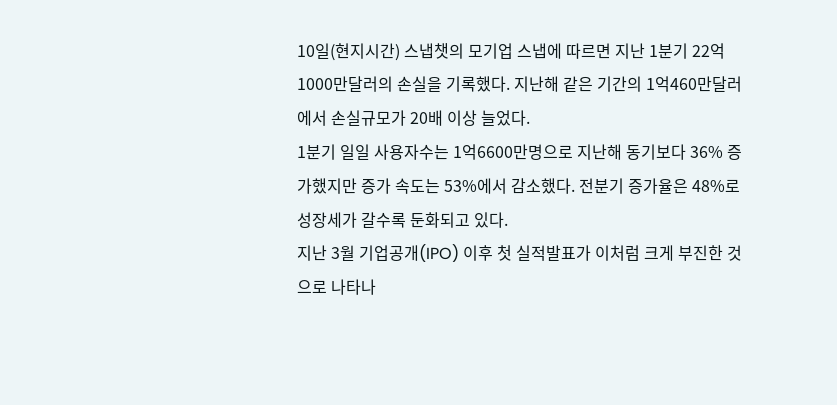10일(현지시간) 스냅챗의 모기업 스냅에 따르면 지난 1분기 22억1000만달러의 손실을 기록했다. 지난해 같은 기간의 1억460만달러에서 손실규모가 20배 이상 늘었다.
1분기 일일 사용자수는 1억6600만명으로 지난해 동기보다 36% 증가했지만 증가 속도는 53%에서 감소했다. 전분기 증가율은 48%로 성장세가 갈수록 둔화되고 있다.
지난 3월 기업공개(IPO) 이후 첫 실적발표가 이처럼 크게 부진한 것으로 나타나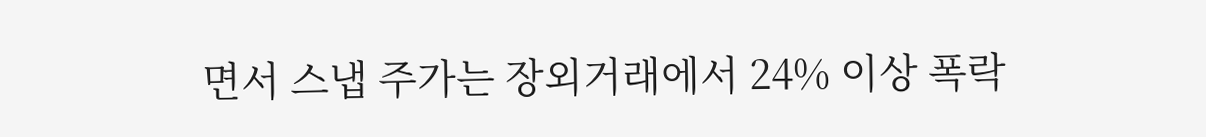면서 스냅 주가는 장외거래에서 24% 이상 폭락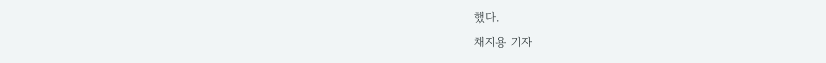했다.
채지용 기자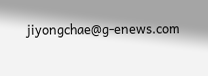jiyongchae@g-enews.com